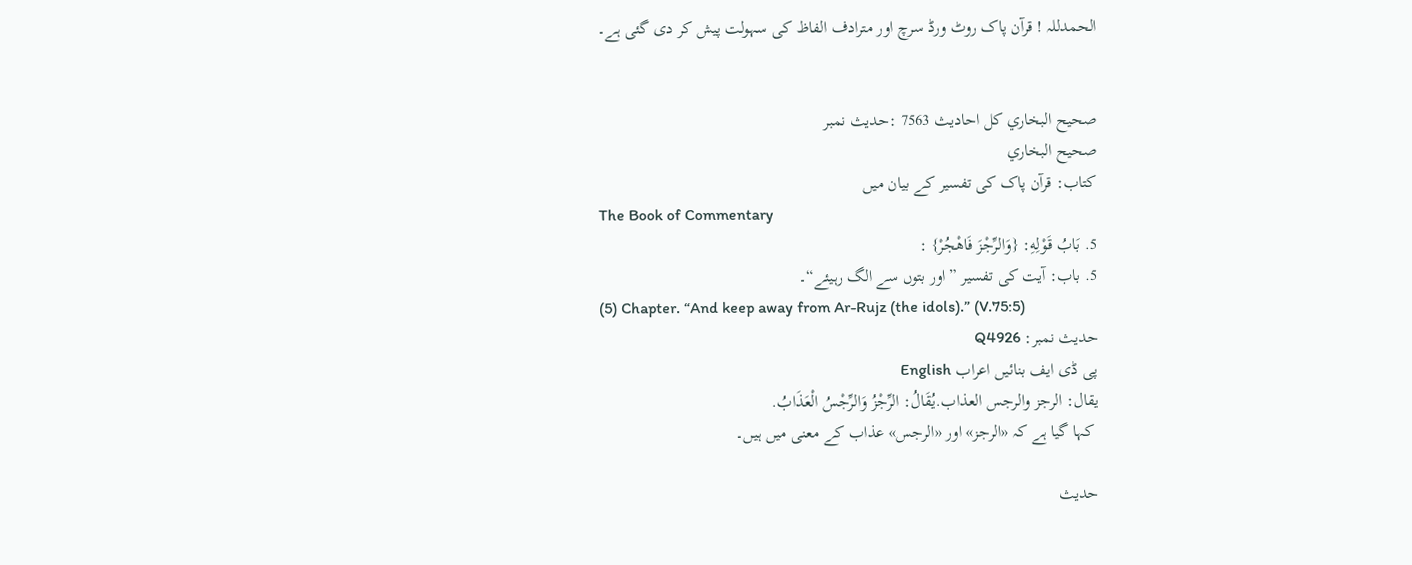الحمدللہ ! قرآن پاک روٹ ورڈ سرچ اور مترادف الفاظ کی سہولت پیش کر دی گئی ہے۔


صحيح البخاري کل احادیث 7563 :حدیث نمبر
صحيح البخاري
کتاب: قرآن پاک کی تفسیر کے بیان میں
The Book of Commentary
5. بَابُ قَوْلِهِ: {وَالرِّجْزَ فَاهْجُرْ} :
5. باب: آیت کی تفسیر ”اور بتوں سے الگ رہیئے“۔
(5) Chapter. “And keep away from Ar-Rujz (the idols).” (V.75:5)
حدیث نمبر: Q4926
پی ڈی ایف بنائیں اعراب English
يقال: الرجز والرجس العذاب.يُقَالُ: الرِّجْزُ وَالرِّجْسُ الْعَذَابُ.
 کہا گیا ہے کہ «الرجز» اور «الرجس» عذاب کے معنی میں ہیں۔

حدیث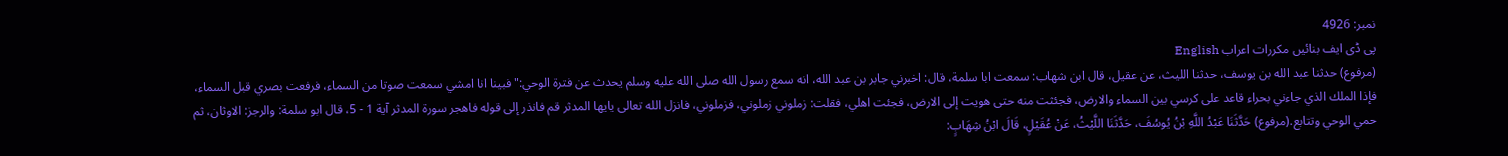نمبر: 4926
پی ڈی ایف بنائیں مکررات اعراب English
(مرفوع) حدثنا عبد الله بن يوسف، حدثنا الليث، عن عقيل، قال ابن شهاب: سمعت ابا سلمة، قال: اخبرني جابر بن عبد الله، انه سمع رسول الله صلى الله عليه وسلم يحدث عن فترة الوحي:" فبينا انا امشي سمعت صوتا من السماء، فرفعت بصري قبل السماء، فإذا الملك الذي جاءني بحراء قاعد على كرسي بين السماء والارض، فجئثت منه حتى هويت إلى الارض، فجئت اهلي، فقلت: زملوني زملوني، فزملوني، فانزل الله تعالى يايها المدثر قم فانذر إلى قوله فاهجر سورة المدثر آية 1 - 5، قال ابو سلمة: والرجز: الاوثان، ثم حمي الوحي وتتابع.(مرفوع) حَدَّثَنَا عَبْدُ اللَّهِ بْنُ يُوسُفَ، حَدَّثَنَا اللَّيْثُ، عَنْ عُقَيْلٍ، قَالَ ابْنُ شِهَابٍ: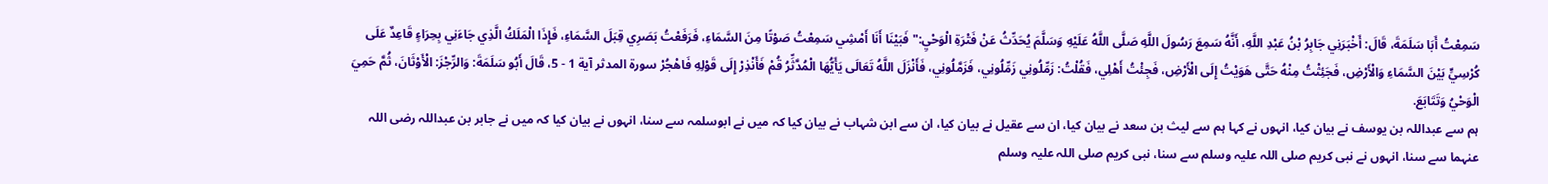سَمِعْتُ أَبَا سَلَمَةَ، قَالَ: أَخْبَرَنِي جَابِرُ بْنُ عَبْدِ اللَّهِ، أَنَّهُ سَمِعَ رَسُولَ اللَّهِ صَلَّى اللَّهُ عَلَيْهِ وَسَلَّمَ يُحَدِّثُ عَنْ فَتْرَةِ الْوَحْيِ:" فَبَيْنَا أَنَا أَمْشِي سَمِعْتُ صَوْتًا مِنَ السَّمَاءِ، فَرَفَعْتُ بَصَرِي قِبَلَ السَّمَاءِ، فَإِذَا الْمَلَكُ الَّذِي جَاءَنِي بِحِرَاءٍ قَاعِدٌ عَلَى كُرْسِيٍّ بَيْنَ السَّمَاءِ وَالْأَرْضِ، فَجَئِثْتُ مِنْهُ حَتَّى هَوَيْتُ إِلَى الْأَرْضِ، فَجِئْتُ أَهْلِي، فَقُلْتُ: زَمِّلُونِي زَمِّلُونِي، فَزَمَّلُونِي، فَأَنْزَلَ اللَّهُ تَعَالَى يَأَيُّهَا الْمُدَّثِّرُ قُمْ فَأَنْذِرْ إِلَى قَوْلِهِ فَاهْجُرْ سورة المدثر آية 1 - 5، قَالَ أَبُو سَلَمَةَ: وَالرِّجْزَ: الْأَوْثَانَ، ثُمَّ حَمِيَ الْوَحْيُ وَتَتَابَعَ.
ہم سے عبداللہ بن یوسف نے بیان کیا، انہوں نے کہا ہم سے لیث بن سعد نے بیان کیا، ان سے عقیل نے بیان کیا، ان سے ابن شہاب نے بیان کیا کہ میں نے ابوسلمہ سے سنا، انہوں نے بیان کیا کہ میں نے جابر بن عبداللہ رضی اللہ عنہما سے سنا، انہوں نے نبی کریم صلی اللہ علیہ وسلم سے سنا، نبی کریم صلی اللہ علیہ وسلم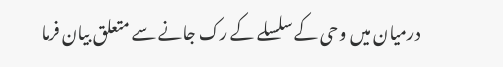درمیان میں وحی کے سلسلے کے رک جانے سے متعلق بیان فرما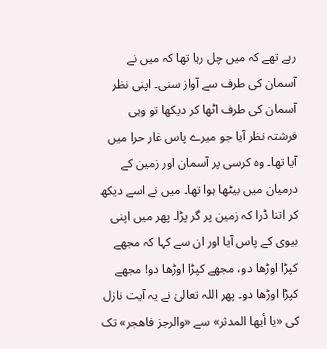رہے تھے کہ میں چل رہا تھا کہ میں نے آسمان کی طرف سے آواز سنی۔ اپنی نظر آسمان کی طرف اٹھا کر دیکھا تو وہی فرشتہ نظر آیا جو میرے پاس غار حرا میں آیا تھا۔ وہ کرسی پر آسمان اور زمین کے درمیان میں بیٹھا ہوا تھا۔ میں نے اسے دیکھ کر اتنا ڈرا کہ زمین پر گر پڑا۔ پھر میں اپنی بیوی کے پاس آیا اور ان سے کہا کہ مجھے کپڑا اوڑھا دو، مجھے کپڑا اوڑھا دو! مجھے کپڑا اوڑھا دو۔ پھر اللہ تعالیٰ نے یہ آیت نازل کی «يا أيها المدثر» سے «والرجز فاهجر» تک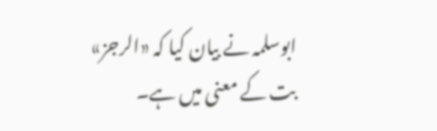ابوسلمہ نے بیان کیا کہ «الرجز» بت کے معنی میں ہے۔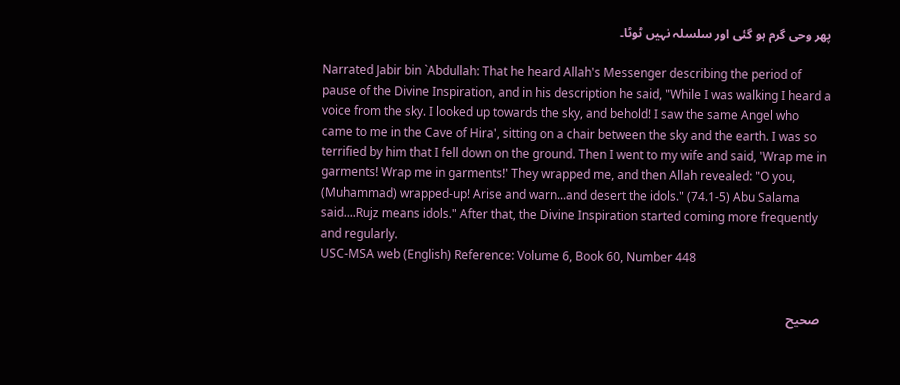پھر وحی گرم ہو گئی اور سلسلہ نہیں ٹوٹا۔

Narrated Jabir bin `Abdullah: That he heard Allah's Messenger describing the period of pause of the Divine Inspiration, and in his description he said, "While I was walking I heard a voice from the sky. I looked up towards the sky, and behold! I saw the same Angel who came to me in the Cave of Hira', sitting on a chair between the sky and the earth. I was so terrified by him that I fell down on the ground. Then I went to my wife and said, 'Wrap me in garments! Wrap me in garments!' They wrapped me, and then Allah revealed: "O you, (Muhammad) wrapped-up! Arise and warn...and desert the idols." (74.1-5) Abu Salama said....Rujz means idols." After that, the Divine Inspiration started coming more frequently and regularly.
USC-MSA web (English) Reference: Volume 6, Book 60, Number 448


   صحيح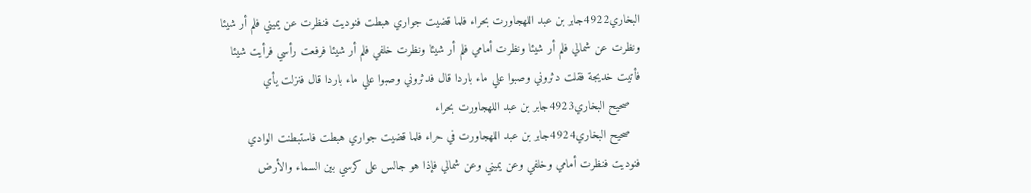البخاري4922جابر بن عبد اللهجاورت بحراء فلما قضيت جواري هبطت فنوديت فنظرت عن يميني فلم أر شيئا ونظرت عن شمالي فلم أر شيئا ونظرت أمامي فلم أر شيئا ونظرت خلفي فلم أر شيئا فرفعت رأسي فرأيت شيئا فأتيت خديجة فقلت دثروني وصبوا علي ماء باردا قال فدثروني وصبوا علي ماء باردا قال فنزلت يأي
   صحيح البخاري4923جابر بن عبد اللهجاورت بحراء
   صحيح البخاري4924جابر بن عبد اللهجاورت في حراء فلما قضيت جواري هبطت فاستبطنت الوادي فنوديت فنظرت أمامي وخلفي وعن يميني وعن شمالي فإذا هو جالس على كرسي بين السماء والأرض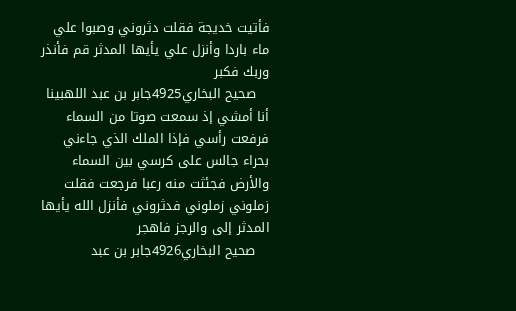فأتيت خديجة فقلت دثروني وصبوا علي ماء باردا وأنزل علي يأيها المدثر قم فأنذر وربك فكبر
   صحيح البخاري4925جابر بن عبد اللهبينا أنا أمشي إذ سمعت صوتا من السماء فرفعت رأسي فإذا الملك الذي جاءني بحراء جالس على كرسي بين السماء والأرض فجئثت منه رعبا فرجعت فقلت زملوني زملوني فدثروني فأنزل الله يأيها المدثر إلى والرجز فاهجر
   صحيح البخاري4926جابر بن عبد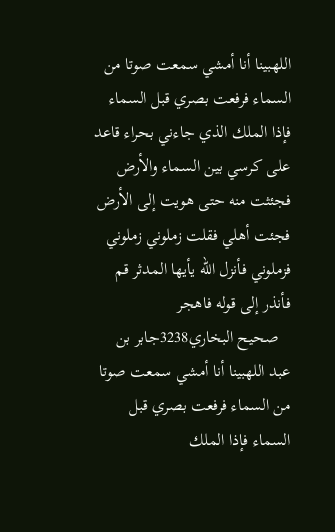اللهبينا أنا أمشي سمعت صوتا من السماء فرفعت بصري قبل السماء فإذا الملك الذي جاءني بحراء قاعد على كرسي بين السماء والأرض فجئثت منه حتى هويت إلى الأرض فجئت أهلي فقلت زملوني زملوني فزملوني فأنزل الله يأيها المدثر قم فأنذر إلى قوله فاهجر
   صحيح البخاري3238جابر بن عبد اللهبينا أنا أمشي سمعت صوتا من السماء فرفعت بصري قبل السماء فإذا الملك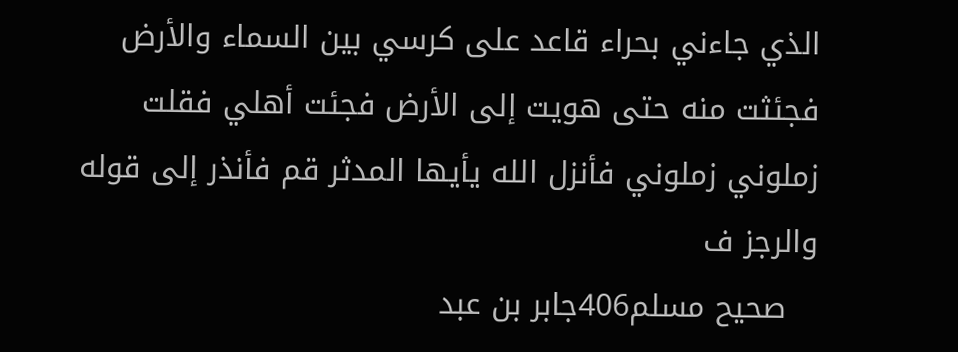الذي جاءني بحراء قاعد على كرسي بين السماء والأرض فجئثت منه حتى هويت إلى الأرض فجئت أهلي فقلت زملوني زملوني فأنزل الله يأيها المدثر قم فأنذر إلى قوله والرجز ف
   صحيح مسلم406جابر بن عبد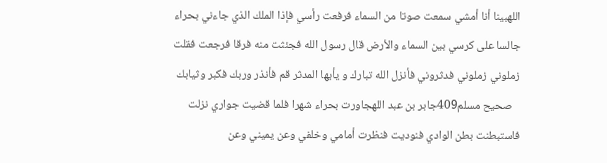اللهبينا أنا أمشي سمعت صوتا من السماء فرفعت رأسي فإذا الملك الذي جاءني بحراء جالسا على كرسي بين السماء والأرض قال رسول الله فجئثت منه فرقا فرجعت فقلت زملوني زملوني فدثروني فأنزل الله تبارك و يأيها المدثر قم فأنذر وربك فكبر وثيابك
   صحيح مسلم409جابر بن عبد اللهجاورت بحراء شهرا فلما قضيت جواري نزلت فاستبطنت بطن الوادي فنوديت فنظرت أمامي وخلفي وعن يميني وعن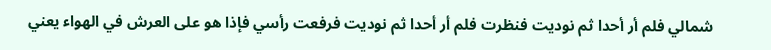شمالي فلم أر أحدا ثم نوديت فنظرت فلم أر أحدا ثم نوديت فرفعت رأسي فإذا هو على العرش في الهواء يعني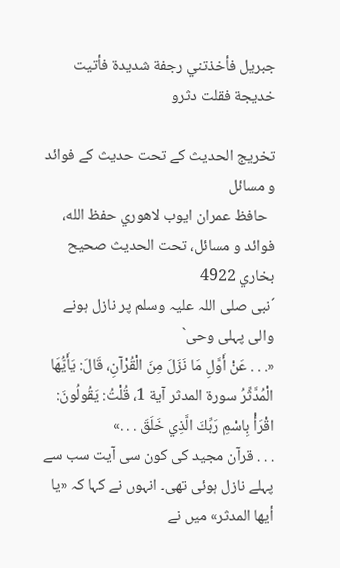جبريل فأخذتني رجفة شديدة فأتيت خديجة فقلت دثرو

تخریج الحدیث کے تحت حدیث کے فوائد و مسائل
  حافظ عمران ايوب لاهوري حفظ الله، فوائد و مسائل، تحت الحديث صحيح بخاري 4922
´نبی صلی اللہ علیہ وسلم پر نازل ہونے والی پہلی وحی`
«. . . عَنْ أَوَّلِ مَا نَزَلَ مِنَ الْقُرْآنِ، قَالَ: يَأَيُّهَا الْمُدَّثِّرُ سورة المدثر آية 1، قُلْتُ: يَقُولُونَ: اقْرَأْ بِاسْمِ رَبِّكَ الَّذِي خَلَقَ . . .»
. . . قرآن مجید کی کون سی آیت سب سے پہلے نازل ہوئی تھی۔ انہوں نے کہا کہ «يا أيها المدثر» میں نے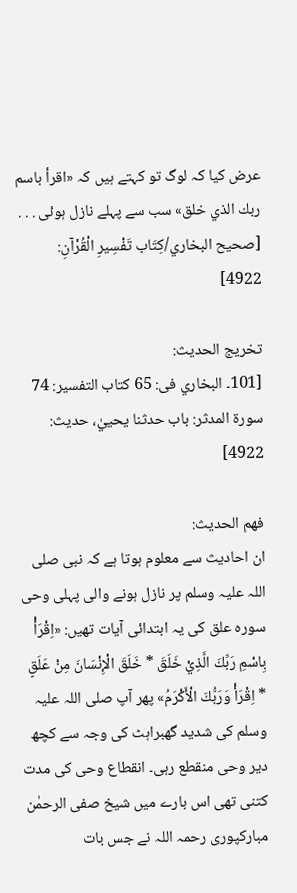عرض کیا کہ لوگ تو کہتے ہیں کہ «اقرأ باسم ربك الذي خلق» سب سے پہلے نازل ہوئی . . . [صحيح البخاري/كِتَاب تَفْسِيرِ الْقُرْآنِ: 4922]

تخريج الحديث:
[101۔ البخاري فى: 65 كتاب التفسير: 74 سورة المدثر: باب حدثنا يحييٰ، حديث: 4922]

فھم الحدیث:
ان احادیث سے معلوم ہوتا ہے کہ نبی صلی اللہ علیہ وسلم پر نازل ہونے والی پہلی وحی سورہ علق کی یہ ابتدائی آیات تھیں: «اِقْرَأْ بِاسْمِ رَبِّكَ الَّذِيْ خَلَقَ * خَلَقَ الْإِنْسَانَ مِنْ عَلَقٍ * اِقْرَأْ وَرَبُّكَ الْأَكْرَمُ» پھر آپ صلی اللہ علیہ وسلم کی شدید گھبراہٹ کی وجہ سے کچھ دیر وحی منقطع رہی۔ انقطاع وحی کی مدت کتنی تھی اس بارے میں شیخ صفی الرحمٰن مبارکپوری رحمہ اللہ نے جس بات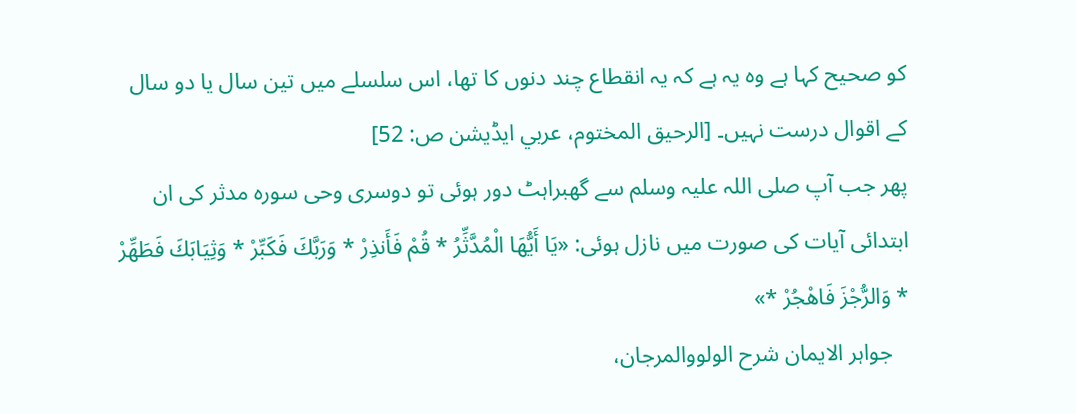کو صحیح کہا ہے وہ یہ ہے کہ یہ انقطاع چند دنوں کا تھا، اس سلسلے میں تین سال یا دو سال کے اقوال درست نہیں۔ [الرحيق المختوم، عربي ايڈيشن ص: 52]
پھر جب آپ صلی اللہ علیہ وسلم سے گھبراہٹ دور ہوئی تو دوسری وحی سورہ مدثر کی ان ابتدائی آیات کی صورت میں نازل ہوئی: «يَا أَيُّهَا الْمُدَّثِّرُ * قُمْ فَأَنذِرْ * وَرَبَّكَ فَكَبِّرْ * وَثِيَابَكَ فَطَهِّرْ * وَالرُّجْزَ فَاهْجُرْ *»
   جواہر الایمان شرح الولووالمرجان،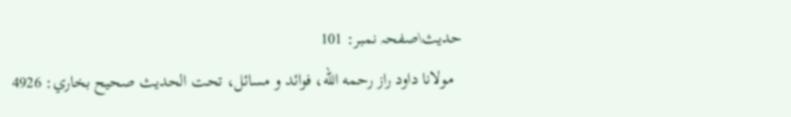حدیث\صفحہ نمبر: 101
  مولانا داود راز رحمه الله، فوائد و مسائل، تحت الحديث صحيح بخاري: 4926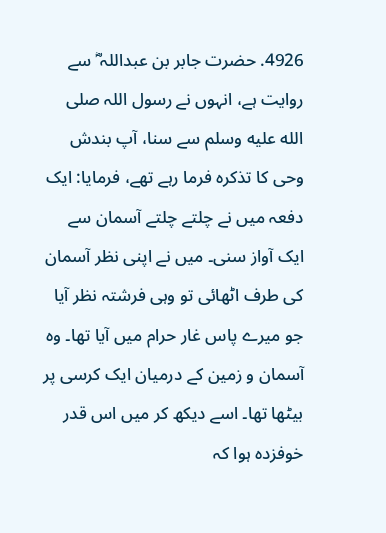4926. حضرت جابر بن عبداللہ ؓ سے روایت ہے، انہوں نے رسول اللہ صلى الله عليه وسلم سے سنا، آپ بندش وحی کا تذکرہ فرما رہے تھے، فرمایا: ایک دفعہ میں نے چلتے چلتے آسمان سے ایک آواز سنی۔ میں نے اپنی نظر آسمان کی طرف اٹھائی تو وہی فرشتہ نظر آیا جو میرے پاس غار حرام میں آیا تھا۔ وہ آسمان و زمین کے درمیان ایک کرسی پر بیٹھا تھا۔ اسے دیکھ کر میں اس قدر خوفزدہ ہوا کہ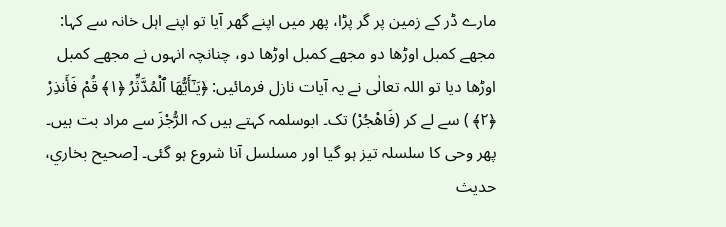مارے ڈر کے زمین پر گر پڑا، پھر میں اپنے گھر آیا تو اپنے اہل خانہ سے کہا: مجھے کمبل اوڑھا دو مجھے کمبل اوڑھا دو، چنانچہ انہوں نے مجھے کمبل اوڑھا دیا تو اللہ تعالٰی نے یہ آیات نازل فرمائیں: ﴿يَـٰٓأَيُّهَا ٱلْمُدَّثِّرُ ﴿١﴾ قُمْ فَأَنذِرْ ﴿٢﴾ ) سے لے کر (فَاهْجُرْ) تک۔ ابوسلمہ کہتے ہیں کہ الرُّجْزَ سے مراد بت ہیں۔ پھر وحی کا سلسلہ تیز ہو گیا اور مسلسل آنا شروع ہو گئی۔ [صحيح بخاري، حديث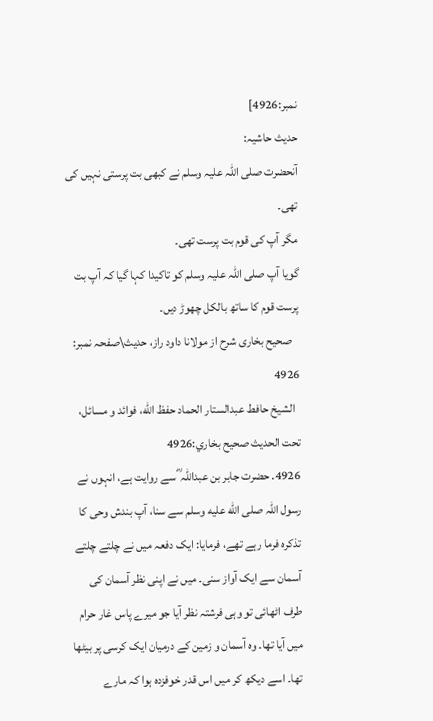نمبر:4926]
حدیث حاشیہ:
آنحضرت صلی اللہ علیہ وسلم نے کبھی بت پرستی نہیں کی تھی۔
مگر آپ کی قوم بت پرست تھی۔
گویا آپ صلی اللہ علیہ وسلم کو تاکیدا کہا گیا کہ آپ بت پرست قوم کا ساتھ بالکل چھوڑ دیں۔
   صحیح بخاری شرح از مولانا داود راز، حدیث\صفحہ نمبر: 4926
  الشيخ حافط عبدالستار الحماد حفظ الله، فوائد و مسائل، تحت الحديث صحيح بخاري:4926
4926. حضرت جابر بن عبداللہ ؓ سے روایت ہے، انہوں نے رسول اللہ صلى الله عليه وسلم سے سنا، آپ بندش وحی کا تذکرہ فرما رہے تھے، فرمایا: ایک دفعہ میں نے چلتے چلتے آسمان سے ایک آواز سنی۔ میں نے اپنی نظر آسمان کی طرف اٹھائی تو وہی فرشتہ نظر آیا جو میرے پاس غار حرام میں آیا تھا۔ وہ آسمان و زمین کے درمیان ایک کرسی پر بیٹھا تھا۔ اسے دیکھ کر میں اس قدر خوفزدہ ہوا کہ مارے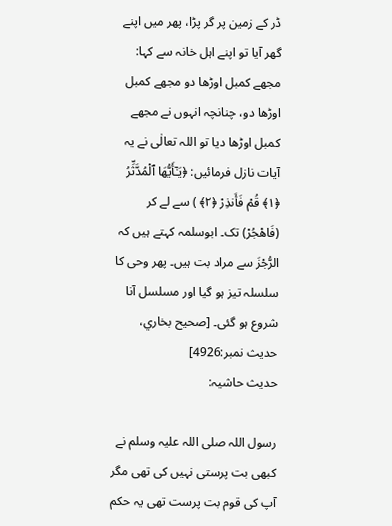ڈر کے زمین پر گر پڑا، پھر میں اپنے گھر آیا تو اپنے اہل خانہ سے کہا: مجھے کمبل اوڑھا دو مجھے کمبل اوڑھا دو، چنانچہ انہوں نے مجھے کمبل اوڑھا دیا تو اللہ تعالٰی نے یہ آیات نازل فرمائیں: ﴿يَـٰٓأَيُّهَا ٱلْمُدَّثِّرُ ﴿١﴾ قُمْ فَأَنذِرْ ﴿٢﴾ ) سے لے کر (فَاهْجُرْ) تک۔ ابوسلمہ کہتے ہیں کہ الرُّجْزَ سے مراد بت ہیں۔ پھر وحی کا سلسلہ تیز ہو گیا اور مسلسل آنا شروع ہو گئی۔ [صحيح بخاري، حديث نمبر:4926]
حدیث حاشیہ:

رسول اللہ صلی اللہ علیہ وسلم نے کبھی بت پرستی نہیں کی تھی مگر آپ کی قوم بت پرست تھی یہ حکم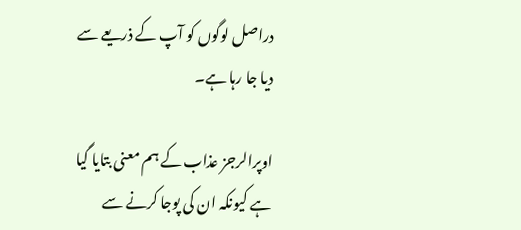دراصل لوگوں کو آپ کے ذریعے سے دیا جا رہا ہے۔

اوپرالرجز عذاب کے ہم معنی بتایا گیا ہے کیونکہ ان کی پوجا کرنے سے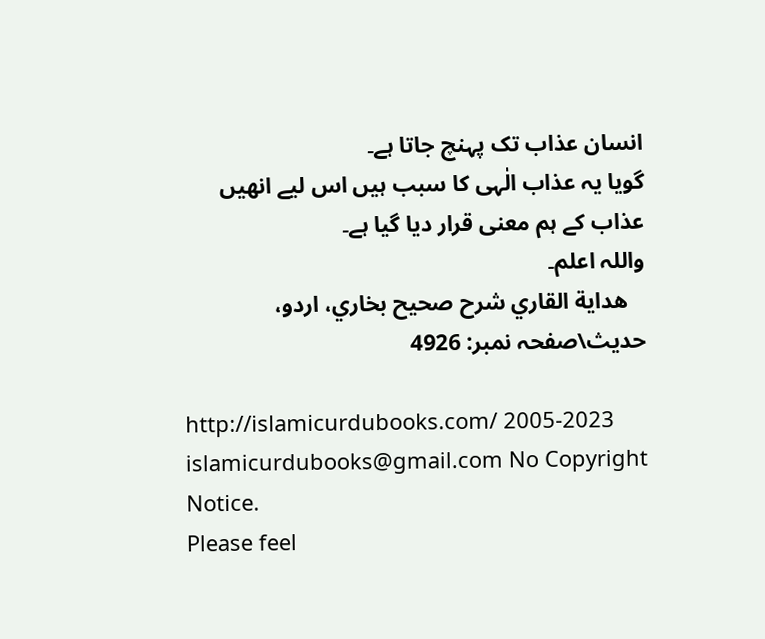انسان عذاب تک پہنچ جاتا ہے۔
گویا یہ عذاب الٰہی کا سبب ہیں اس لیے انھیں عذاب کے ہم معنی قرار دیا گیا ہے۔
واللہ اعلم۔
   هداية القاري شرح صحيح بخاري، اردو، حدیث\صفحہ نمبر: 4926

http://islamicurdubooks.com/ 2005-2023 islamicurdubooks@gmail.com No Copyright Notice.
Please feel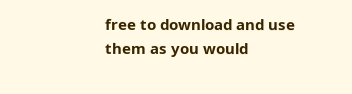free to download and use them as you would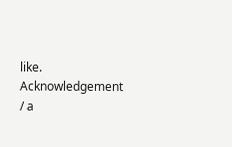like.
Acknowledgement / a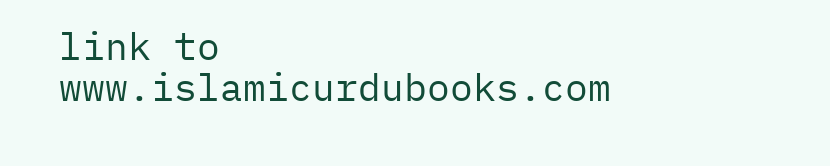link to www.islamicurdubooks.com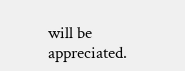will be appreciated.